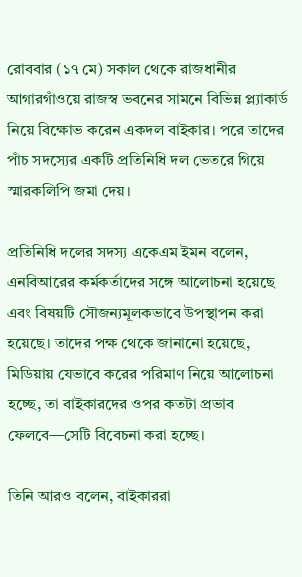রোববার (১৭ মে) সকাল থেকে রাজধানীর আগারগাঁওয়ে রাজস্ব ভবনের সামনে বিভিন্ন প্ল্যাকার্ড নিয়ে বিক্ষোভ করেন একদল বাইকার। পরে তাদের পাঁচ সদস্যের একটি প্রতিনিধি দল ভেতরে গিয়ে স্মারকলিপি জমা দেয়।

প্রতিনিধি দলের সদস্য একেএম ইমন বলেন, এনবিআরের কর্মকর্তাদের সঙ্গে আলোচনা হয়েছে এবং বিষয়টি সৌজন্যমূলকভাবে উপস্থাপন করা হয়েছে। তাদের পক্ষ থেকে জানানো হয়েছে, মিডিয়ায় যেভাবে করের পরিমাণ নিয়ে আলোচনা হচ্ছে, তা বাইকারদের ওপর কতটা প্রভাব ফেলবে—সেটি বিবেচনা করা হচ্ছে।

তিনি আরও বলেন, বাইকাররা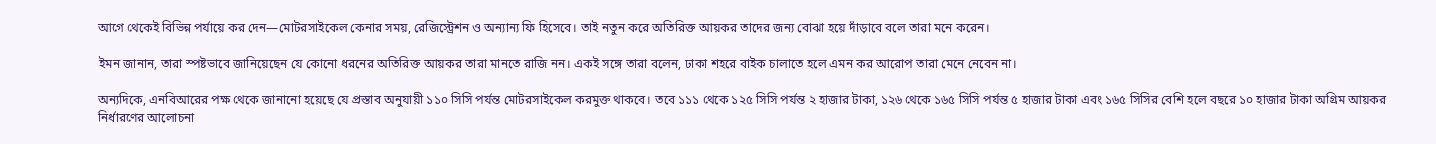আগে থেকেই বিভিন্ন পর্যায়ে কর দেন—মোটরসাইকেল কেনার সময়, রেজিস্ট্রেশন ও অন্যান্য ফি হিসেবে। তাই নতুন করে অতিরিক্ত আয়কর তাদের জন্য বোঝা হয়ে দাঁড়াবে বলে তারা মনে করেন।

ইমন জানান, তারা স্পষ্টভাবে জানিয়েছেন যে কোনো ধরনের অতিরিক্ত আয়কর তারা মানতে রাজি নন। একই সঙ্গে তারা বলেন, ঢাকা শহরে বাইক চালাতে হলে এমন কর আরোপ তারা মেনে নেবেন না।

অন্যদিকে, এনবিআরের পক্ষ থেকে জানানো হয়েছে যে প্রস্তাব অনুযায়ী ১১০ সিসি পর্যন্ত মোটরসাইকেল করমুক্ত থাকবে। তবে ১১১ থেকে ১২৫ সিসি পর্যন্ত ২ হাজার টাকা, ১২৬ থেকে ১৬৫ সিসি পর্যন্ত ৫ হাজার টাকা এবং ১৬৫ সিসির বেশি হলে বছরে ১০ হাজার টাকা অগ্রিম আয়কর নির্ধারণের আলোচনা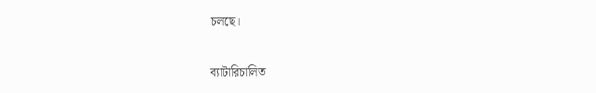চলছে।

ব্যাটারিচালিত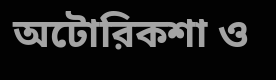অটোরিকশা ও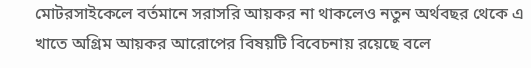মোটরসাইকেলে বর্তমানে সরাসরি আয়কর না থাকলেও নতুন অর্থবছর থেকে এ খাতে অগ্রিম আয়কর আরোপের বিষয়টি বিবেচনায় রয়েছে বলে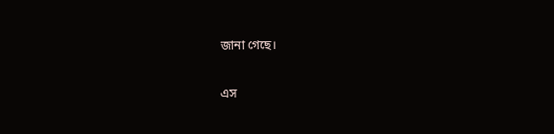জানা গেছে।

এস